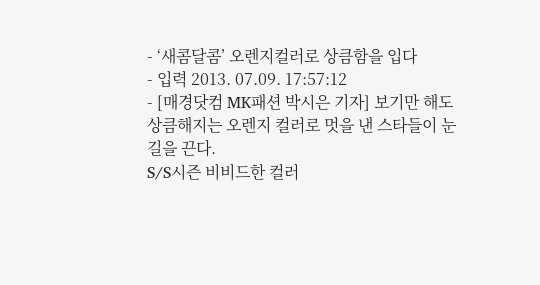- ‘새콤달콤’ 오렌지컬러로 상큼함을 입다
- 입력 2013. 07.09. 17:57:12
- [매경닷컴 MK패션 박시은 기자] 보기만 해도 상큼해지는 오렌지 컬러로 멋을 낸 스타들이 눈길을 끈다.
S/S시즌 비비드한 컬러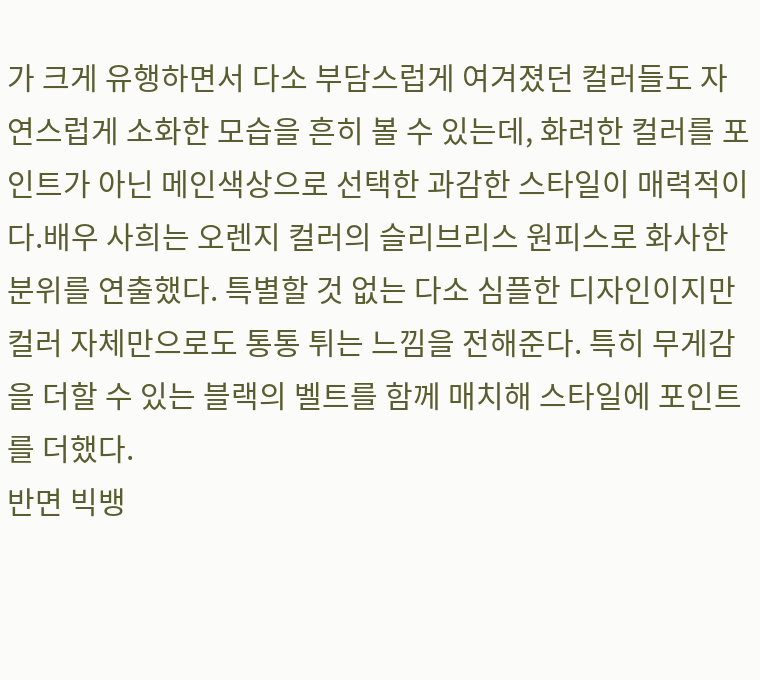가 크게 유행하면서 다소 부담스럽게 여겨졌던 컬러들도 자연스럽게 소화한 모습을 흔히 볼 수 있는데, 화려한 컬러를 포인트가 아닌 메인색상으로 선택한 과감한 스타일이 매력적이다.배우 사희는 오렌지 컬러의 슬리브리스 원피스로 화사한 분위를 연출했다. 특별할 것 없는 다소 심플한 디자인이지만 컬러 자체만으로도 통통 튀는 느낌을 전해준다. 특히 무게감을 더할 수 있는 블랙의 벨트를 함께 매치해 스타일에 포인트를 더했다.
반면 빅뱅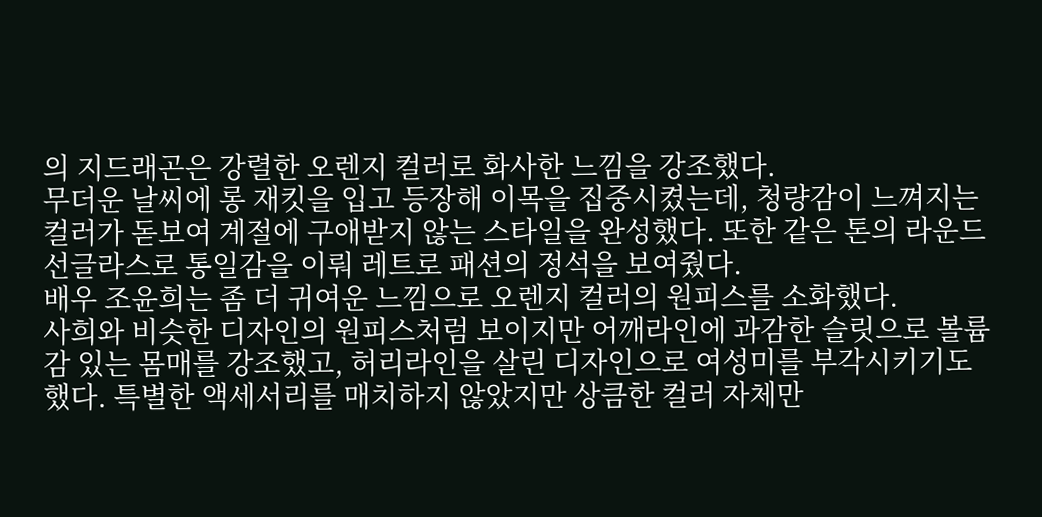의 지드래곤은 강렬한 오렌지 컬러로 화사한 느낌을 강조했다.
무더운 날씨에 롱 재킷을 입고 등장해 이목을 집중시켰는데, 청량감이 느껴지는 컬러가 돋보여 계절에 구애받지 않는 스타일을 완성했다. 또한 같은 톤의 라운드 선글라스로 통일감을 이뤄 레트로 패션의 정석을 보여줬다.
배우 조윤희는 좀 더 귀여운 느낌으로 오렌지 컬러의 원피스를 소화했다.
사희와 비슷한 디자인의 원피스처럼 보이지만 어깨라인에 과감한 슬릿으로 볼륨감 있는 몸매를 강조했고, 허리라인을 살린 디자인으로 여성미를 부각시키기도 했다. 특별한 액세서리를 매치하지 않았지만 상큼한 컬러 자체만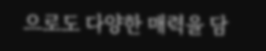으로도 다양한 매력을 담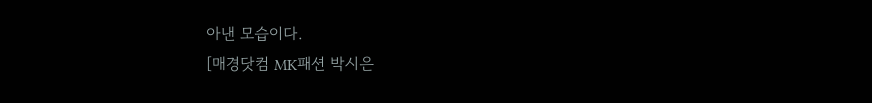아낸 모습이다.
[매경닷컴 MK패션 박시은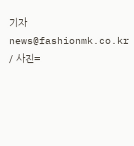기자 news@fashionmk.co.kr / 사진=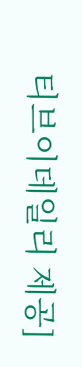티브이데일리 제공]